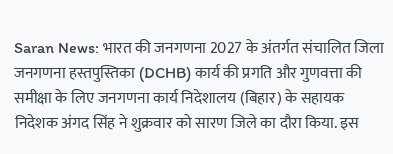Saran News: भारत की जनगणना 2027 के अंतर्गत संचालित जिला जनगणना हस्तपुस्तिका (DCHB) कार्य की प्रगति और गुणवत्ता की समीक्षा के लिए जनगणना कार्य निदेशालय (बिहार) के सहायक निदेशक अंगद सिंह ने शुक्रवार को सारण जिले का दौरा किया. इस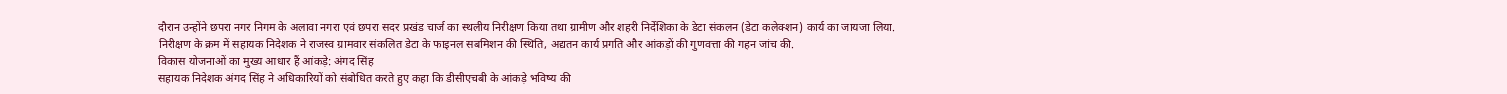दौरान उन्होंने छपरा नगर निगम के अलावा नगरा एवं छपरा सदर प्रखंड चार्ज का स्थलीय निरीक्षण किया तथा ग्रामीण और शहरी निर्देशिका के डेटा संकलन (डेटा कलेक्शन) कार्य का जायजा लिया.
निरीक्षण के क्रम में सहायक निदेशक ने राजस्व ग्रामवार संकलित डेटा के फाइनल सबमिशन की स्थिति, अद्यतन कार्य प्रगति और आंकड़ों की गुणवत्ता की गहन जांच की.
विकास योजनाओं का मुख्य आधार हैं आंकड़े: अंगद सिंह
सहायक निदेशक अंगद सिंह ने अधिकारियों को संबोधित करते हुए कहा कि डीसीएचबी के आंकड़े भविष्य की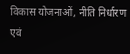विकास योजनाओं, नीति निर्धारण एवं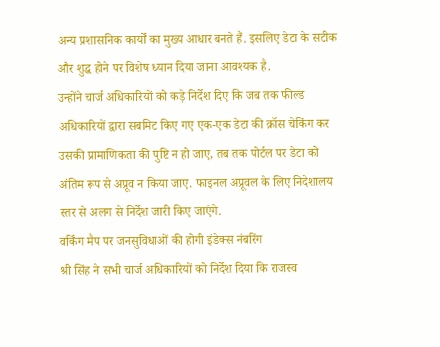अन्य प्रशासनिक कार्यों का मुख्य आधार बनते हैं. इसलिए डेटा के सटीक और शुद्ध होने पर विशेष ध्यान दिया जाना आवश्यक है.
उन्होंने चार्ज अधिकारियों को कड़े निर्देश दिए कि जब तक फील्ड अधिकारियों द्वारा सबमिट किए गए एक-एक डेटा की क्रॉस चेकिंग कर उसकी प्रामाणिकता की पुष्टि न हो जाए, तब तक पोर्टल पर डेटा को अंतिम रूप से अप्रूव न किया जाए. फाइनल अप्रूवल के लिए निदेशालय स्तर से अलग से निर्देश जारी किए जाएंगे.
वर्किंग मैप पर जनसुविधाओं की होगी इंडेक्स नंबरिंग
श्री सिंह ने सभी चार्ज अधिकारियों को निर्देश दिया कि राजस्व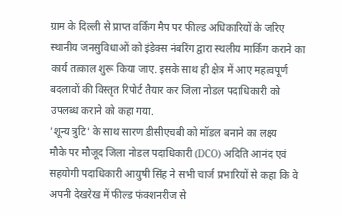ग्राम के दिल्ली से प्राप्त वर्किंग मैप पर फील्ड अधिकारियों के जरिए स्थानीय जनसुविधाओं को इंडेक्स नंबरिंग द्वारा स्थलीय मार्किंग कराने का कार्य तत्काल शुरू किया जाए. इसके साथ ही क्षेत्र में आए महत्वपूर्ण बदलावों की विस्तृत रिपोर्ट तैयार कर जिला नोडल पदाधिकारी को उपलब्ध कराने को कहा गया.
'शून्य त्रुटि' के साथ सारण डीसीएचबी को मॉडल बनाने का लक्ष्य
मौके पर मौजूद जिला नोडल पदाधिकारी (DCO) अदिति आनंद एवं सहयोगी पदाधिकारी आयुषी सिंह ने सभी चार्ज प्रभारियों से कहा कि वे अपनी देखरेख में फील्ड फंक्शनरीज से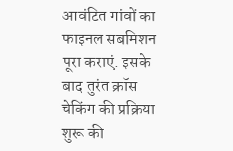आवंटित गांवों का फाइनल सबमिशन पूरा कराएं. इसके बाद तुरंत क्रॉस चेकिंग की प्रक्रिया शुरू की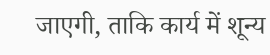जाएगी, ताकि कार्य में शून्य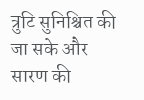त्रुटि सुनिश्चित की जा सके और सारण की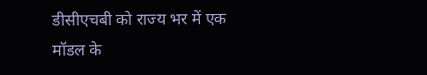डीसीएचबी को राज्य भर में एक मॉडल के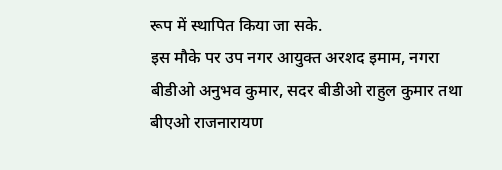रूप में स्थापित किया जा सके.
इस मौके पर उप नगर आयुक्त अरशद इमाम, नगरा बीडीओ अनुभव कुमार, सदर बीडीओ राहुल कुमार तथा बीएओ राजनारायण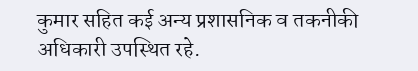कुमार सहित कई अन्य प्रशासनिक व तकनीकी अधिकारी उपस्थित रहे.